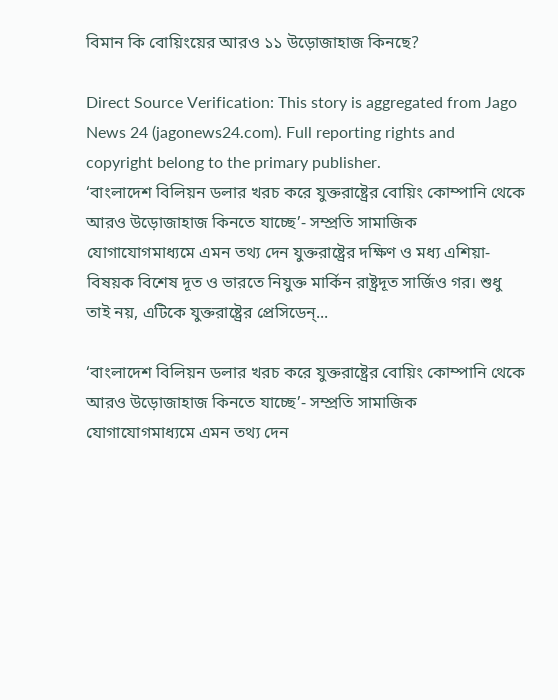বিমান কি বোয়িংয়ের আরও ১১ উড়োজাহাজ কিনছে?

Direct Source Verification: This story is aggregated from Jago News 24 (jagonews24.com). Full reporting rights and copyright belong to the primary publisher.
‘বাংলাদেশ বিলিয়ন ডলার খরচ করে যুক্তরাষ্ট্রের বোয়িং কোম্পানি থেকে আরও উড়োজাহাজ কিনতে যাচ্ছে’- সম্প্রতি সামাজিক যোগাযোগমাধ্যমে এমন তথ্য দেন যুক্তরাষ্ট্রের দক্ষিণ ও মধ্য এশিয়া-বিষয়ক বিশেষ দূত ও ভারতে নিযুক্ত মার্কিন রাষ্ট্রদূত সার্জিও গর। শুধু তাই নয়, এটিকে যুক্তরাষ্ট্রের প্রেসিডেন্...

‘বাংলাদেশ বিলিয়ন ডলার খরচ করে যুক্তরাষ্ট্রের বোয়িং কোম্পানি থেকে আরও উড়োজাহাজ কিনতে যাচ্ছে’- সম্প্রতি সামাজিক যোগাযোগমাধ্যমে এমন তথ্য দেন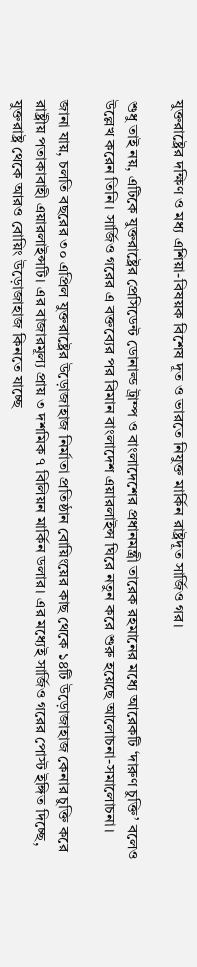যুক্তরাষ্ট্রের দক্ষিণ ও মধ্য এশিয়া-বিষয়ক বিশেষ দূত ও ভারতে নিযুক্ত মার্কিন রাষ্ট্রদূত সার্জিও গর।

শুধু তাই নয়, এটিকে যুক্তরাষ্ট্রের প্রেসিডেন্ট ডোনাল্ড ট্রাম্প ও বাংলাদেশের প্রধানমন্ত্রী তারেক রহমানের মধ্যে আরেকটি ‘দারুণ চুক্তি’ বলেও উল্লেখ করেন তিনি। সার্জিও গরের এ বক্তব্যের পর বিমান বাংলাদেশ এয়ারলাইন্স ঘিরে নতুন করে শুরু হয়েছে আলোচনা-সমালোচনা।

জানা যায়, চলতি বছরের ৩০ এপ্রিল যুক্তরাষ্ট্রের উড়োজাহাজ নির্মাতা প্রতিষ্ঠান বোয়িংয়ের কাছ থেকে ১৪টি উড়োজাহাজ কেনার চুক্তি করে রাষ্ট্রীয় পতাকাবাহী এয়ারলাইন্সটি। এর বাজারমূল্য প্রায় ৩ দশমিক ৭ বিলিয়ন মার্কিন ডলার। এর মধ্যেই সার্জিও গরের পোস্ট ইঙ্গিত দিচ্ছে, যুক্তরাষ্ট্র থেকে আরও বোয়িং উড়োজাহাজ কিনতে যাচ্ছে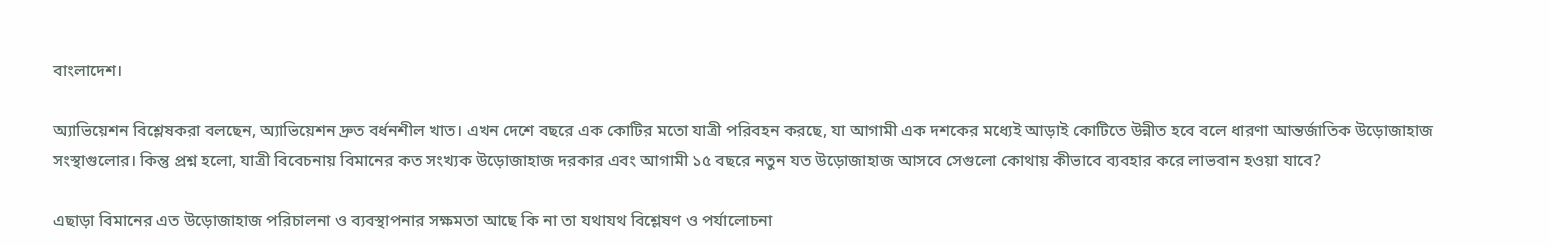বাংলাদেশ।

অ্যাভিয়েশন বিশ্লেষকরা বলছেন, অ্যাভিয়েশন দ্রুত বর্ধনশীল খাত। এখন দেশে বছরে এক কোটির মতো যাত্রী পরিবহন করছে, যা আগামী এক দশকের মধ্যেই আড়াই কোটিতে উন্নীত হবে বলে ধারণা আন্তর্জাতিক উড়োজাহাজ সংস্থাগুলোর। কিন্তু প্রশ্ন হলো, যাত্রী বিবেচনায় বিমানের কত সংখ্যক উড়োজাহাজ দরকার এবং আগামী ১৫ বছরে নতুন যত উড়োজাহাজ আসবে সেগুলো কোথায় কীভাবে ব্যবহার করে লাভবান হওয়া যাবে?

এছাড়া বিমানের এত উড়োজাহাজ পরিচালনা ও ব্যবস্থাপনার সক্ষমতা আছে কি না তা যথাযথ বিশ্লেষণ ও পর্যালোচনা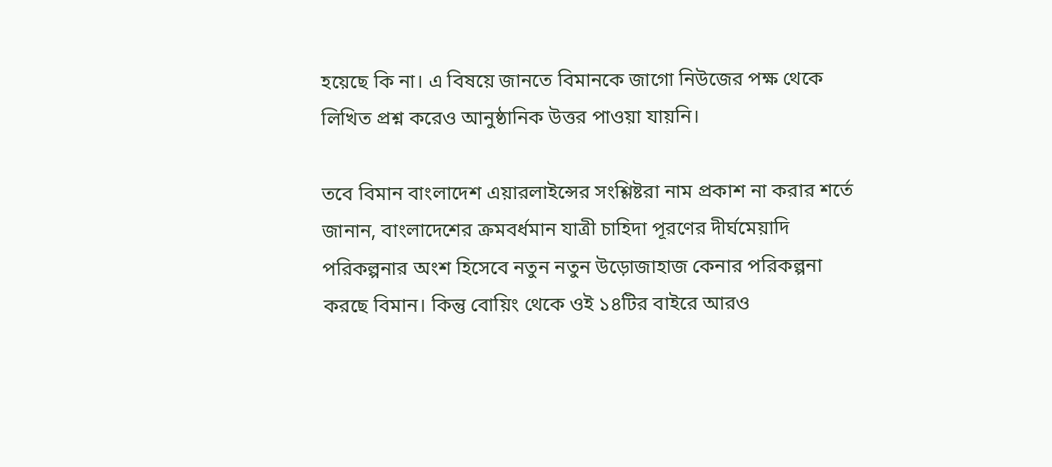হয়েছে কি না। এ বিষয়ে জানতে বিমানকে জাগো নিউজের পক্ষ থেকে লিখিত প্রশ্ন করেও আনুষ্ঠানিক উত্তর পাওয়া যায়নি।

তবে বিমান বাংলাদেশ এয়ারলাইন্সের সংশ্লিষ্টরা নাম প্রকাশ না করার শর্তে জানান, বাংলাদেশের ক্রমবর্ধমান যাত্রী চাহিদা পূরণের দীর্ঘমেয়াদি পরিকল্পনার অংশ হিসেবে নতুন নতুন উড়োজাহাজ কেনার পরিকল্পনা করছে বিমান। কিন্তু বোয়িং থেকে ওই ১৪টির বাইরে আরও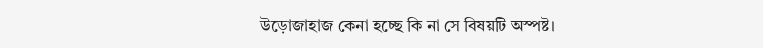উড়োজাহাজ কেনা হচ্ছে কি না সে বিষয়টি অস্পষ্ট।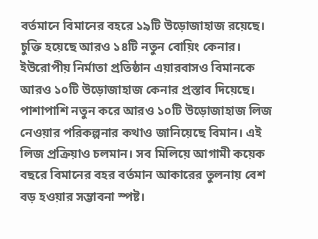বর্তমানে বিমানের বহরে ১৯টি উড়োজাহাজ রয়েছে। চুক্তি হয়েছে আরও ১৪টি নতুন বোয়িং কেনার। ইউরোপীয় নির্মাতা প্রতিষ্ঠান এয়ারবাসও বিমানকে আরও ১০টি উড়োজাহাজ কেনার প্রস্তাব দিয়েছে। পাশাপাশি নতুন করে আরও ১০টি উড়োজাহাজ লিজ নেওয়ার পরিকল্পনার কথাও জানিয়েছে বিমান। এই লিজ প্রক্রিয়াও চলমান। সব মিলিয়ে আগামী কয়েক বছরে বিমানের বহর বর্তমান আকারের তুলনায় বেশ বড় হওয়ার সম্ভাবনা স্পষ্ট।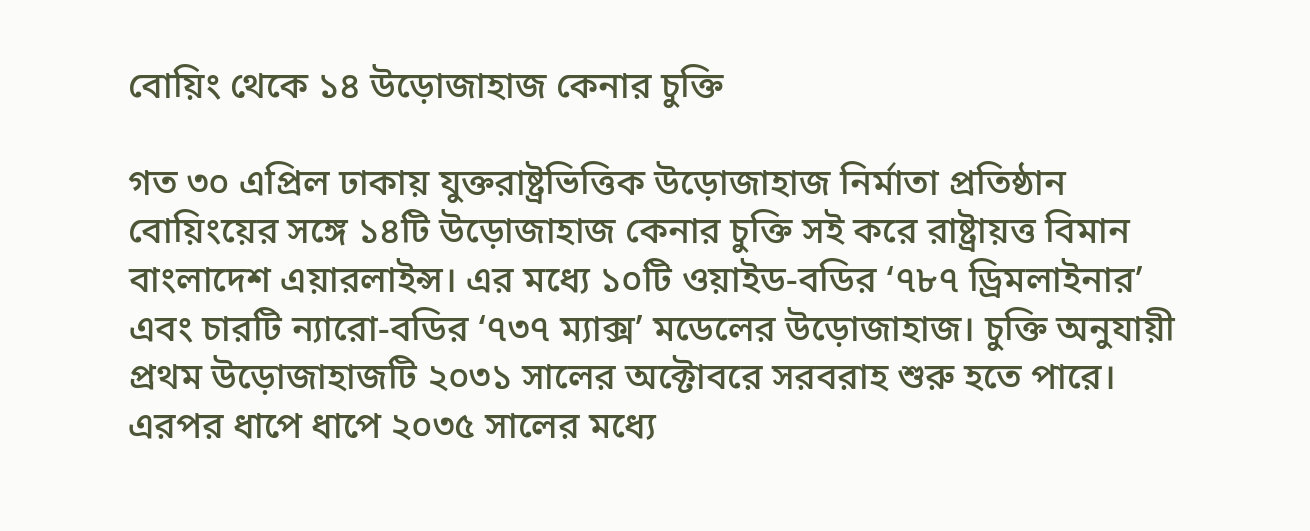বোয়িং থেকে ১৪ উড়োজাহাজ কেনার চুক্তি

গত ৩০ এপ্রিল ঢাকায় যুক্তরাষ্ট্রভিত্তিক উড়োজাহাজ নির্মাতা প্রতিষ্ঠান বোয়িংয়ের সঙ্গে ১৪টি উড়োজাহাজ কেনার চুক্তি সই করে রাষ্ট্রায়ত্ত বিমান বাংলাদেশ এয়ারলাইন্স। এর মধ্যে ১০টি ওয়াইড-বডির ‘৭৮৭ ড্রিমলাইনার’ এবং চারটি ন্যারো-বডির ‘৭৩৭ ম্যাক্স’ মডেলের উড়োজাহাজ। চুক্তি অনুযায়ী প্রথম উড়োজাহাজটি ২০৩১ সালের অক্টোবরে সরবরাহ শুরু হতে পারে। এরপর ধাপে ধাপে ২০৩৫ সালের মধ্যে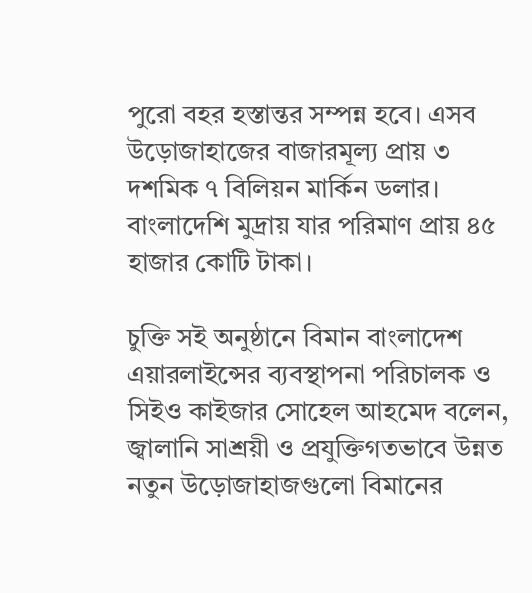পুরো বহর হস্তান্তর সম্পন্ন হবে। এসব উড়োজাহাজের বাজারমূল্য প্রায় ৩ দশমিক ৭ বিলিয়ন মার্কিন ডলার। বাংলাদেশি মুদ্রায় যার পরিমাণ প্রায় ৪৫ হাজার কোটি টাকা।

চুক্তি সই অনুষ্ঠানে বিমান বাংলাদেশ এয়ারলাইন্সের ব্যবস্থাপনা পরিচালক ও সিইও কাইজার সোহেল আহমেদ বলেন, জ্বালানি সাশ্রয়ী ও প্রযুক্তিগতভাবে উন্নত নতুন উড়োজাহাজগুলো বিমানের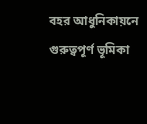বহর আধুনিকায়নে গুরুত্বপূর্ণ ভূমিকা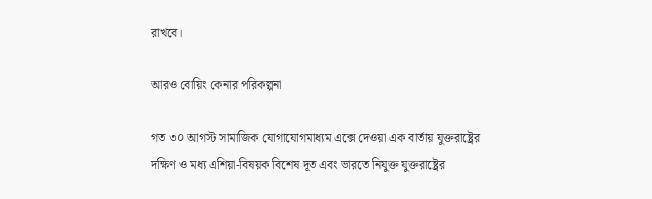রাখবে।

আরও বোয়িং কেনার পরিকল্পনা

গত ৩০ আগস্ট সামাজিক যোগাযোগমাধ্যম এক্সে দেওয়া এক বার্তায় যুক্তরাষ্ট্রের দক্ষিণ ও মধ্য এশিয়া-বিষয়ক বিশেষ দূত এবং ভারতে নিযুক্ত যুক্তরাষ্ট্রের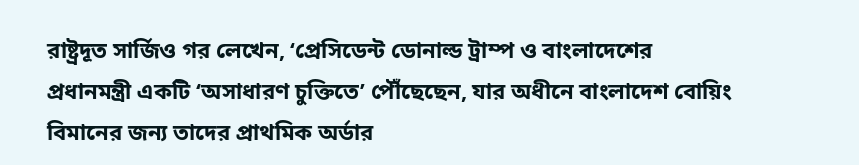রাষ্ট্রদূত সার্জিও গর লেখেন, ‘প্রেসিডেন্ট ডোনাল্ড ট্রাম্প ও বাংলাদেশের প্রধানমন্ত্রী একটি ‘অসাধারণ চুক্তিতে’ পৌঁছেছেন, যার অধীনে বাংলাদেশ বোয়িং বিমানের জন্য তাদের প্রাথমিক অর্ডার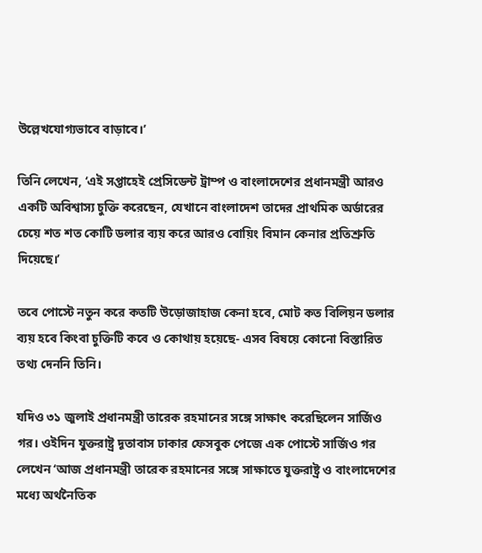উল্লেখযোগ্যভাবে বাড়াবে।’

তিনি লেখেন, ‘এই সপ্তাহেই প্রেসিডেন্ট ট্রাম্প ও বাংলাদেশের প্রধানমন্ত্রী আরও একটি অবিশ্বাস্য চুক্তি করেছেন, যেখানে বাংলাদেশ তাদের প্রাথমিক অর্ডারের চেয়ে শত শত কোটি ডলার ব্যয় করে আরও বোয়িং বিমান কেনার প্রতিশ্রুতি দিয়েছে।’

তবে পোস্টে নতুন করে কতটি উড়োজাহাজ কেনা হবে, মোট কত বিলিয়ন ডলার ব্যয় হবে কিংবা চুক্তিটি কবে ও কোথায় হয়েছে- এসব বিষয়ে কোনো বিস্তারিত তথ্য দেননি তিনি।

যদিও ৩১ জুলাই প্রধানমন্ত্রী তারেক রহমানের সঙ্গে সাক্ষাৎ করেছিলেন সার্জিও গর। ওইদিন যুক্তরাষ্ট্র দূতাবাস ঢাকার ফেসবুক পেজে এক পোস্টে সার্জিও গর লেখেন ‘আজ প্রধানমন্ত্রী তারেক রহমানের সঙ্গে সাক্ষাতে যুক্তরাষ্ট্র ও বাংলাদেশের মধ্যে অর্থনৈতিক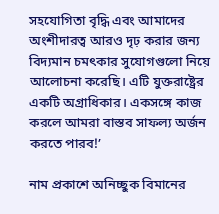সহযোগিতা বৃদ্ধি এবং আমাদের অংশীদারত্ব আরও দৃঢ় করার জন্য বিদ্যমান চমৎকার সুযোগগুলো নিয়ে আলোচনা করেছি। এটি যুক্তরাষ্ট্রের একটি অগ্রাধিকার। একসঙ্গে কাজ করলে আমরা বাস্তব সাফল্য অর্জন করতে পারব!’

নাম প্রকাশে অনিচ্ছুক বিমানের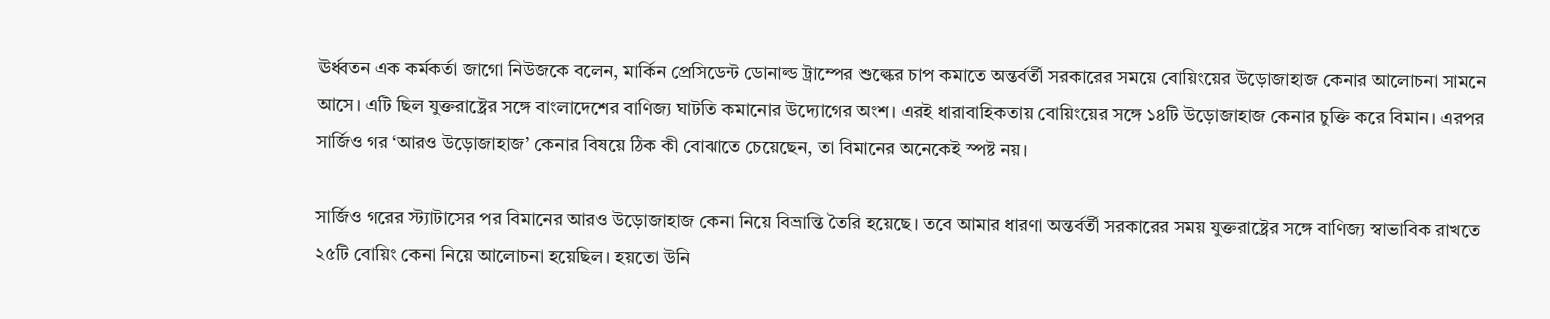ঊর্ধ্বতন এক কর্মকর্তা জাগো নিউজকে বলেন, মার্কিন প্রেসিডেন্ট ডোনাল্ড ট্রাম্পের শুল্কের চাপ কমাতে অন্তর্বর্তী সরকারের সময়ে বোয়িংয়ের উড়োজাহাজ কেনার আলোচনা সামনে আসে। এটি ছিল যুক্তরাষ্ট্রের সঙ্গে বাংলাদেশের বাণিজ্য ঘাটতি কমানোর উদ্যোগের অংশ। এরই ধারাবাহিকতায় বোয়িংয়ের সঙ্গে ১৪টি উড়োজাহাজ কেনার চুক্তি করে বিমান। এরপর সার্জিও গর ‘আরও উড়োজাহাজ’ কেনার বিষয়ে ঠিক কী বোঝাতে চেয়েছেন, তা বিমানের অনেকেই স্পষ্ট নয়।

সার্জিও গরের স্ট্যাটাসের পর বিমানের আরও উড়োজাহাজ কেনা নিয়ে বিভ্রান্তি তৈরি হয়েছে। তবে আমার ধারণা অন্তর্বর্তী সরকারের সময় যুক্তরাষ্ট্রের সঙ্গে বাণিজ্য স্বাভাবিক রাখতে ২৫টি বোয়িং কেনা নিয়ে আলোচনা হয়েছিল। হয়তো উনি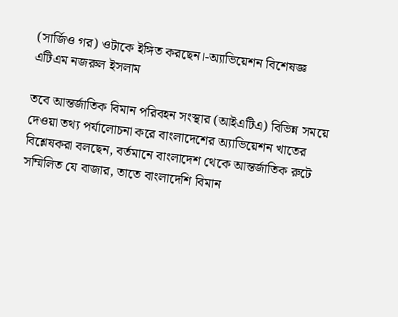(সার্জিও গর) ওটাকে ইঙ্গিত করছেন।-অ্যাভিয়েশন বিশেষজ্ঞ এটিএম নজরুল ইসলাম

তবে আন্তর্জাতিক বিমান পরিবহন সংস্থার (আইএটিএ) বিভিন্ন সময়ে দেওয়া তথ্য পর্যালোচনা করে বাংলাদেশের অ্যাভিয়েশন খাতের বিশ্লেষকরা বলছেন, বর্তমানে বাংলাদেশ থেকে আন্তর্জাতিক রুটে সম্মিলিত যে বাজার, তাতে বাংলাদেশি বিমান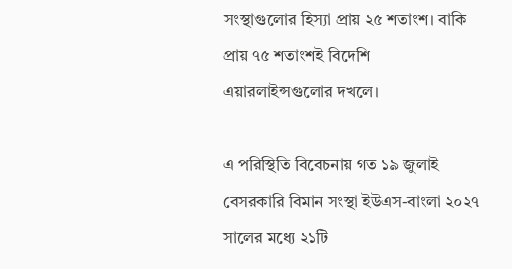সংস্থাগুলোর হিস্যা প্রায় ২৫ শতাংশ। বাকি প্রায় ৭৫ শতাংশই বিদেশি এয়ারলাইন্সগুলোর দখলে।

এ পরিস্থিতি বিবেচনায় গত ১৯ জুলাই বেসরকারি বিমান সংস্থা ইউএস-বাংলা ২০২৭ সালের মধ্যে ২১টি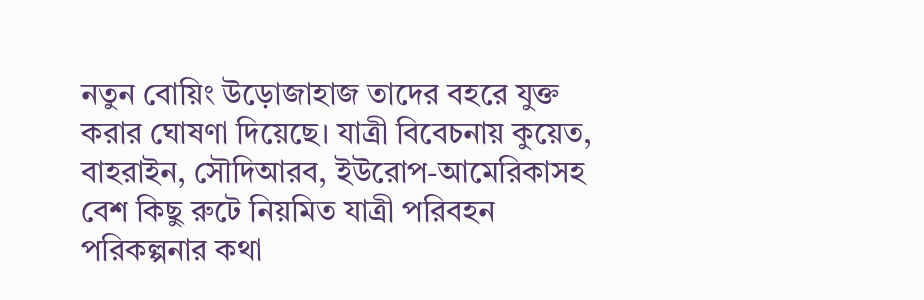নতুন বোয়িং উড়োজাহাজ তাদের বহরে যুক্ত করার ঘোষণা দিয়েছে। যাত্রী বিবেচনায় কুয়েত, বাহরাইন, সৌদিআরব, ইউরোপ-আমেরিকাসহ বেশ কিছু রুটে নিয়মিত যাত্রী পরিবহন পরিকল্পনার কথা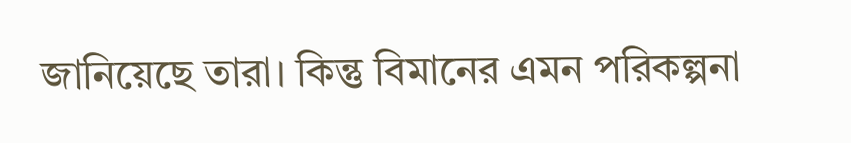জানিয়েছে তারা। কিন্তু বিমানের এমন পরিকল্পনা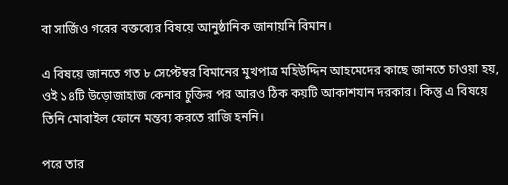বা সার্জিও গরের বক্তব্যের বিষয়ে আনুষ্ঠানিক জানায়নি বিমান।

এ বিষয়ে জানতে গত ৮ সেপ্টেম্বর বিমানের মুখপাত্র মহিউদ্দিন আহমেদের কাছে জানতে চাওয়া হয়, ওই ১৪টি উড়োজাহাজ কেনার চুক্তির পর আরও ঠিক কয়টি আকাশযান দরকার। কিন্তু এ বিষয়ে তিনি মোবাইল ফোনে মন্তব্য করতে রাজি হননি।

পরে তার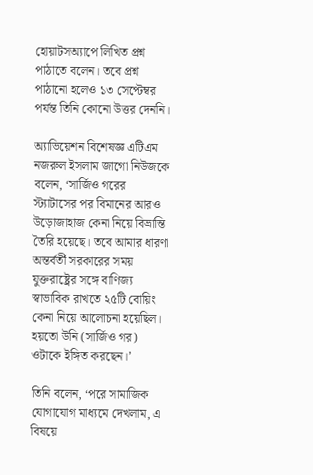হোয়াটসঅ্যাপে লিখিত প্রশ্ন পাঠাতে বলেন। তবে প্রশ্ন পাঠানো হলেও ১৩ সেপ্টেম্বর পর্যন্ত তিনি কোনো উত্তর দেননি।

অ্যাভিয়েশন বিশেষজ্ঞ এটিএম নজরুল ইসলাম জাগো নিউজকে বলেন, ‘সার্জিও গরের স্ট্যাটাসের পর বিমানের আরও উড়োজাহাজ কেনা নিয়ে বিভ্রান্তি তৈরি হয়েছে। তবে আমার ধারণা অন্তর্বর্তী সরকারের সময় যুক্তরাষ্ট্রের সঙ্গে বাণিজ্য স্বাভাবিক রাখতে ২৫টি বোয়িং কেনা নিয়ে আলোচনা হয়েছিল। হয়তো উনি (সার্জিও গর) ওটাকে ইঙ্গিত করছেন।’

তিনি বলেন, ‘পরে সামাজিক যোগাযোগ মাধ্যমে দেখলাম, এ বিষয়ে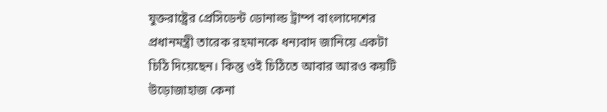যুক্তরাষ্ট্রের প্রেসিডেন্ট ডোনাল্ড ট্রাম্প বাংলাদেশের প্রধানমন্ত্রী তারেক রহমানকে ধন্যবাদ জানিয়ে একটা চিঠি দিয়েছেন। কিন্তু ওই চিঠিতে আবার আরও কয়টি উড়োজাহাজ কেনা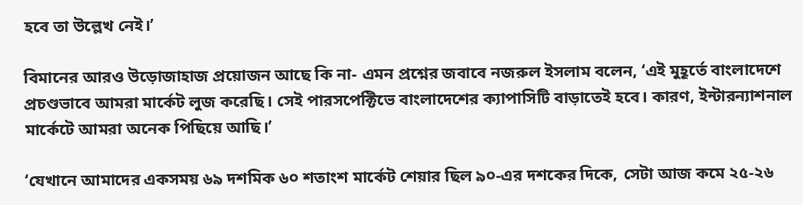হবে তা উল্লেখ নেই।’

বিমানের আরও উড়োজাহাজ প্রয়োজন আছে কি না- এমন প্রশ্নের জবাবে নজরুল ইসলাম বলেন, ‘এই মুহূর্তে বাংলাদেশে প্রচণ্ডভাবে আমরা মার্কেট লুজ করেছি। সেই পারসপেক্টিভে বাংলাদেশের ক্যাপাসিটি বাড়াতেই হবে। কারণ, ইন্টারন্যাশনাল মার্কেটে আমরা অনেক পিছিয়ে আছি।’

‘যেখানে আমাদের একসময় ৬৯ দশমিক ৬০ শতাংশ মার্কেট শেয়ার ছিল ৯০-এর দশকের দিকে, সেটা আজ কমে ২৫-২৬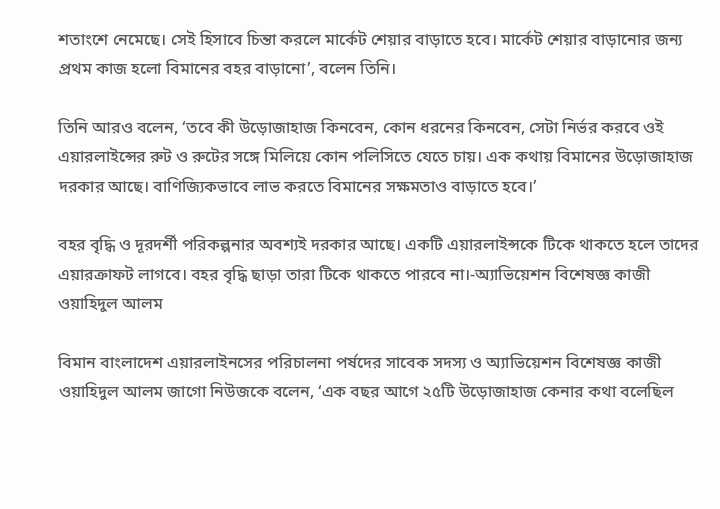শতাংশে নেমেছে। সেই হিসাবে চিন্তা করলে মার্কেট শেয়ার বাড়াতে হবে। মার্কেট শেয়ার বাড়ানোর জন্য প্রথম কাজ হলো বিমানের বহর বাড়ানো’, বলেন তিনি।

তিনি আরও বলেন, ‘তবে কী উড়োজাহাজ কিনবেন, কোন ধরনের কিনবেন, সেটা নির্ভর করবে ওই এয়ারলাইন্সের রুট ও রুটের সঙ্গে মিলিয়ে কোন পলিসিতে যেতে চায়। এক কথায় বিমানের উড়োজাহাজ দরকার আছে। বাণিজ্যিকভাবে লাভ করতে বিমানের সক্ষমতাও বাড়াতে হবে।’

বহর বৃদ্ধি ও দূরদর্শী পরিকল্পনার অবশ্যই দরকার আছে। একটি এয়ারলাইন্সকে টিকে থাকতে হলে তাদের এয়ারক্রাফট লাগবে। বহর বৃদ্ধি ছাড়া তারা টিকে থাকতে পারবে না।-অ্যাভিয়েশন বিশেষজ্ঞ কাজী ওয়াহিদুল আলম

বিমান বাংলাদেশ এয়ারলাইনসের পরিচালনা পর্ষদের সাবেক সদস্য ও অ্যাভিয়েশন বিশেষজ্ঞ কাজী ওয়াহিদুল আলম জাগো নিউজকে বলেন, ‘এক বছর আগে ২৫টি উড়োজাহাজ কেনার কথা বলেছিল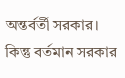অন্তর্বর্তী সরকার। কিন্তু বর্তমান সরকার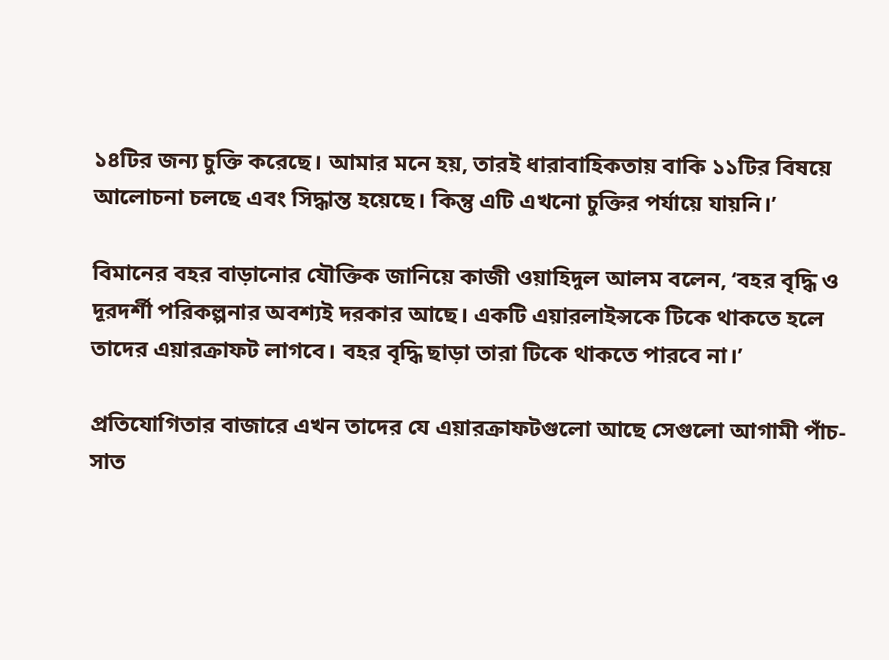১৪টির জন্য চুক্তি করেছে। আমার মনে হয়, তারই ধারাবাহিকতায় বাকি ১১টির বিষয়ে আলোচনা চলছে এবং সিদ্ধান্ত হয়েছে। কিন্তু এটি এখনো চুক্তির পর্যায়ে যায়নি।’

বিমানের বহর বাড়ানোর যৌক্তিক জানিয়ে কাজী ওয়াহিদুল আলম বলেন, ‘বহর বৃদ্ধি ও দূরদর্শী পরিকল্পনার অবশ্যই দরকার আছে। একটি এয়ারলাইন্সকে টিকে থাকতে হলে তাদের এয়ারক্রাফট লাগবে। বহর বৃদ্ধি ছাড়া তারা টিকে থাকতে পারবে না।’

প্রতিযোগিতার বাজারে এখন তাদের যে এয়ারক্রাফটগুলো আছে সেগুলো আগামী পাঁচ-সাত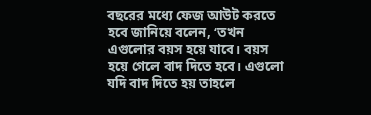বছরের মধ্যে ফেজ আউট করতে হবে জানিয়ে বলেন, ‘তখন এগুলোর বয়স হয়ে যাবে। বয়স হয়ে গেলে বাদ দিতে হবে। এগুলো যদি বাদ দিতে হয় তাহলে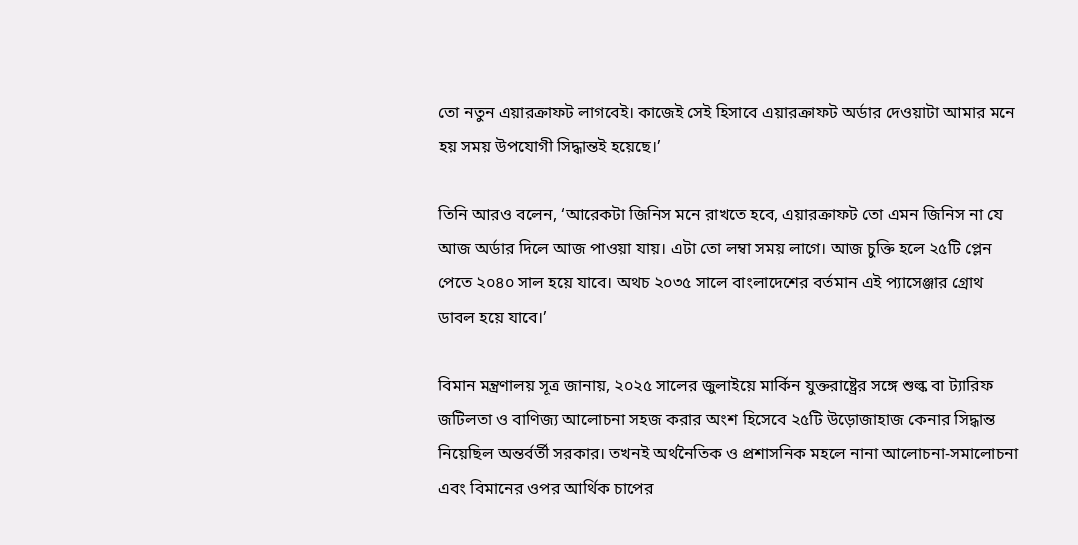তো নতুন এয়ারক্রাফট লাগবেই। কাজেই সেই হিসাবে এয়ারক্রাফট অর্ডার দেওয়াটা আমার মনে হয় সময় উপযোগী সিদ্ধান্তই হয়েছে।’

তিনি আরও বলেন, ‘আরেকটা জিনিস মনে রাখতে হবে, এয়ারক্রাফট তো এমন জিনিস না যে আজ অর্ডার দিলে আজ পাওয়া যায়। এটা তো লম্বা সময় লাগে। আজ চুক্তি হলে ২৫টি প্লেন পেতে ২০৪০ সাল হয়ে যাবে। অথচ ২০৩৫ সালে বাংলাদেশের বর্তমান এই প্যাসেঞ্জার গ্রোথ ডাবল হয়ে যাবে।’

বিমান মন্ত্রণালয় সূত্র জানায়, ২০২৫ সালের জুলাইয়ে মার্কিন যুক্তরাষ্ট্রের সঙ্গে শুল্ক বা ট্যারিফ জটিলতা ও বাণিজ্য আলোচনা সহজ করার অংশ হিসেবে ২৫টি উড়োজাহাজ কেনার সিদ্ধান্ত নিয়েছিল অন্তর্বর্তী সরকার। তখনই অর্থনৈতিক ও প্রশাসনিক মহলে নানা আলোচনা-সমালোচনা এবং বিমানের ওপর আর্থিক চাপের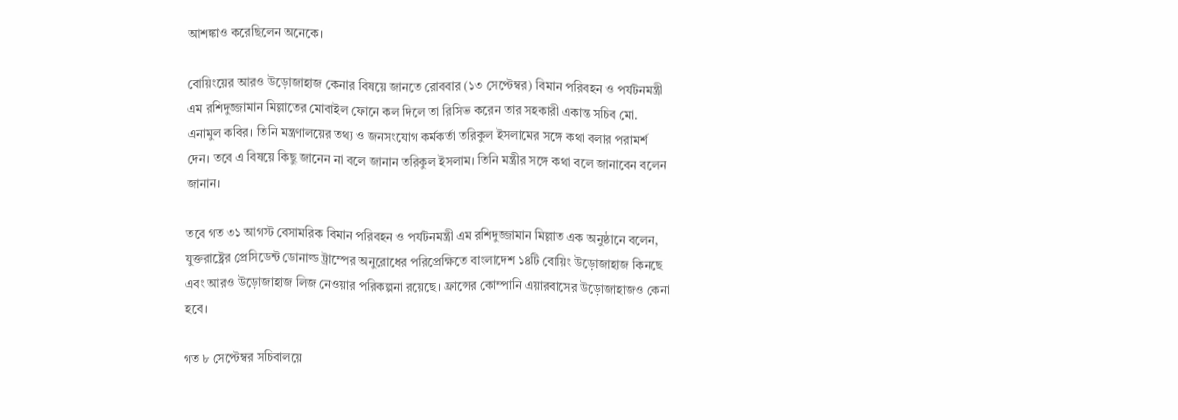আশঙ্কাও করেছিলেন অনেকে।

বোয়িংয়ের আরও উড়োজাহাজ কেনার বিষয়ে জানতে রোববার (১৩ সেপ্টেম্বর) বিমান পরিবহন ও পর্যটনমন্ত্রী এম রশিদুজ্জামান মিল্লাতের মোবাইল ফোনে কল দিলে তা রিসিভ করেন তার সহকারী একান্ত সচিব মো. এনামুল কবির। তিনি মন্ত্রণালয়ের তথ্য ও জনসংযোগ কর্মকর্তা তরিকুল ইসলামের সঙ্গে কথা বলার পরামর্শ দেন। তবে এ বিষয়ে কিছু জানেন না বলে জানান তরিকুল ইসলাম। তিনি মন্ত্রীর সঙ্গে কথা বলে জানাবেন বলেন জানান।

তবে গত ৩১ আগস্ট বেসামরিক বিমান পরিবহন ও পর্যটনমন্ত্রী এম রশিদুজ্জামান মিল্লাত এক অনুষ্ঠানে বলেন, যুক্তরাষ্ট্রের প্রেসিডেন্ট ডোনাল্ড ট্রাম্পের অনুরোধের পরিপ্রেক্ষিতে বাংলাদেশ ১৪টি বোয়িং উড়োজাহাজ কিনছে এবং আরও উড়োজাহাজ লিজ নেওয়ার পরিকল্পনা রয়েছে। ফ্রান্সের কোম্পানি এয়ারবাসের উড়োজাহাজও কেনা হবে।

গত ৮ সেপ্টেম্বর সচিবালয়ে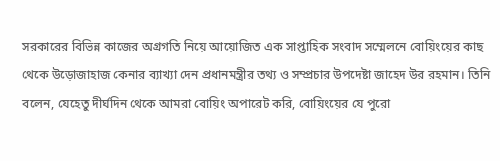সরকারের বিভিন্ন কাজের অগ্রগতি নিয়ে আয়োজিত এক সাপ্তাহিক সংবাদ সম্মেলনে বোয়িংয়ের কাছ থেকে উড়োজাহাজ কেনার ব্যাখ্যা দেন প্রধানমন্ত্রীর তথ্য ও সম্প্রচার উপদেষ্টা জাহেদ উর রহমান। তিনি বলেন, যেহেতু দীর্ঘদিন থেকে আমরা বোয়িং অপারেট করি, বোয়িংয়ের যে পুরো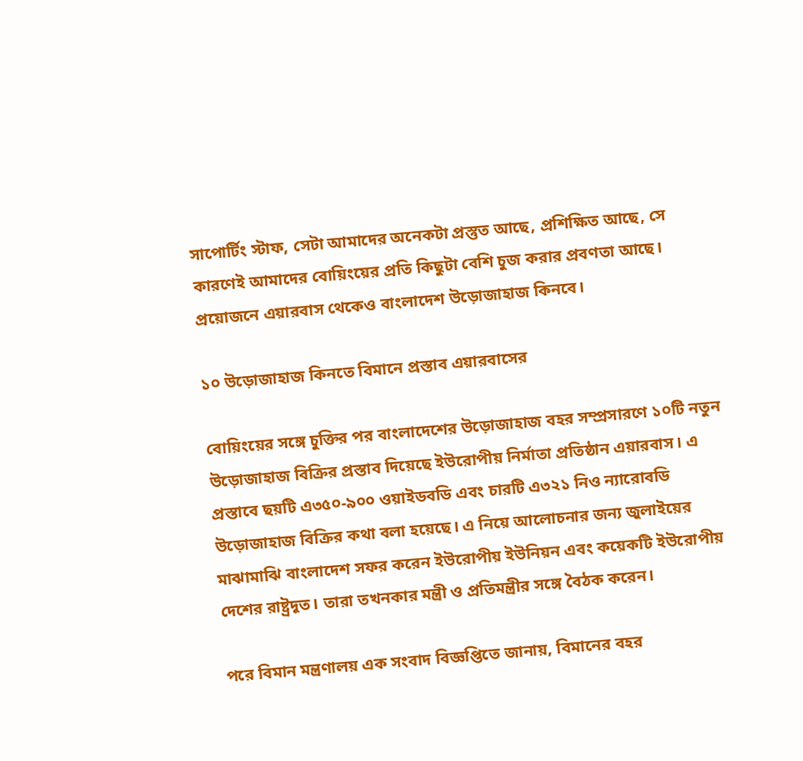সাপোর্টিং স্টাফ, সেটা আমাদের অনেকটা প্রস্তুত আছে, প্রশিক্ষিত আছে, সে কারণেই আমাদের বোয়িংয়ের প্রতি কিছুটা বেশি চুজ করার প্রবণতা আছে। প্রয়োজনে এয়ারবাস থেকেও বাংলাদেশ উড়োজাহাজ কিনবে।

১০ উড়োজাহাজ কিনতে বিমানে প্রস্তাব এয়ারবাসের

বোয়িংয়ের সঙ্গে চুক্তির পর বাংলাদেশের উড়োজাহাজ বহর সম্প্রসারণে ১০টি নতুন উড়োজাহাজ বিক্রির প্রস্তাব দিয়েছে ইউরোপীয় নির্মাতা প্রতিষ্ঠান এয়ারবাস। এ প্রস্তাবে ছয়টি এ৩৫০-৯০০ ওয়াইডবডি এবং চারটি এ৩২১ নিও ন্যারোবডি উড়োজাহাজ বিক্রির কথা বলা হয়েছে। এ নিয়ে আলোচনার জন্য জুলাইয়ের মাঝামাঝি বাংলাদেশ সফর করেন ইউরোপীয় ইউনিয়ন এবং কয়েকটি ইউরোপীয় দেশের রাষ্ট্রদূত। তারা তখনকার মন্ত্রী ও প্রতিমন্ত্রীর সঙ্গে বৈঠক করেন।

পরে বিমান মন্ত্রণালয় এক সংবাদ বিজ্ঞপ্তিতে জানায়, বিমানের বহর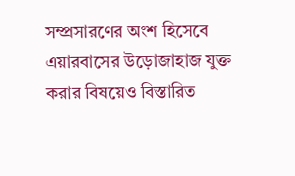সম্প্রসারণের অংশ হিসেবে এয়ারবাসের উড়োজাহাজ যুক্ত করার বিষয়েও বিস্তারিত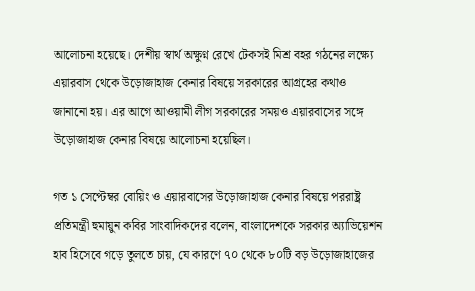আলোচনা হয়েছে। দেশীয় স্বার্থ অক্ষুণ্ন রেখে টেকসই মিশ্র বহর গঠনের লক্ষ্যে এয়ারবাস থেকে উড়োজাহাজ কেনার বিষয়ে সরকারের আগ্রহের কথাও জানানো হয়। এর আগে আওয়ামী লীগ সরকারের সময়ও এয়ারবাসের সঙ্গে উড়োজাহাজ কেনার বিষয়ে আলোচনা হয়েছিল।

গত ১ সেপ্টেম্বর বোয়িং ও এয়ারবাসের উড়োজাহাজ কেনার বিষয়ে পররাষ্ট্র প্রতিমন্ত্রী হুমায়ুন কবির সাংবাদিকদের বলেন, বাংলাদেশকে সরকার অ্যাভিয়েশন হাব হিসেবে গড়ে তুলতে চায়, যে কারণে ৭০ থেকে ৮০টি বড় উড়োজাহাজের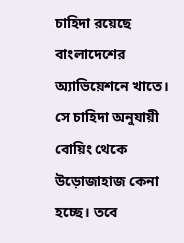চাহিদা রয়েছে বাংলাদেশের অ্যাভিয়েশনে খাতে। সে চাহিদা অনুযায়ী বোয়িং থেকে উড়োজাহাজ কেনা হচ্ছে। তবে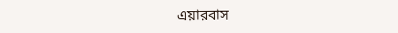এয়ারবাস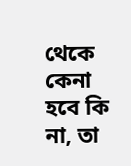থেকে কেনা হবে কি না, তা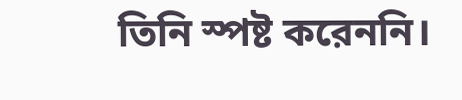তিনি স্পষ্ট করেননি।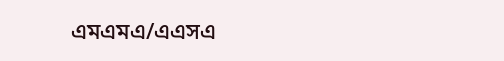এমএমএ/এএসএ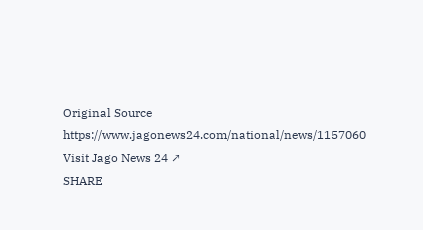Original Source
https://www.jagonews24.com/national/news/1157060
Visit Jago News 24 ↗
SHARE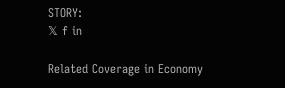STORY:
𝕏 f in

Related Coverage in Economy